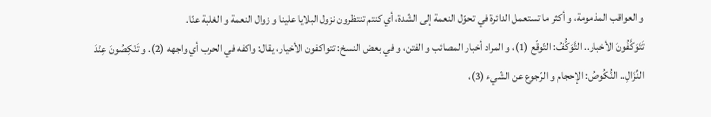و العواقب المذمومة، و أكثر ما تستعمل الدائرة في تحوّل النعمة إلى الشّدة، أي كنتم تنتظرون نزول البلايا علينا و زوال النعمة و الغلبة عنّا.
تَتَوَكَّفُونَ الأخبار.. التَّوَكُّفُ: التّوقّع (1)، و المراد أخبار المصائب و الفتن، و في بعض النسخ: تتواكفون الأخيار، يقال: واكفه في الحرب أي واجهه (2). و تَنْكِصُونَ عِنْدَ النِّزَالِ.. النُّكُوصُ: الإحجام و الرّجوع عن الشّيء (3)،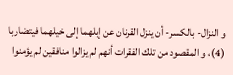و النزال- بالكسر- أن ينزل القرنان عن إبلهما إلى خيلهما فيتضاربا (4)، و المقصود من تلك الفقرات أنهم لم يزالوا منافقين لم يؤمنوا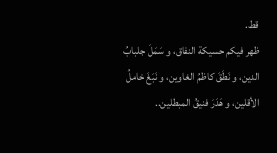قط.
ظهر فيكم حسيكة النفاق، و سَمَلَ جلبابُ الدين، و نَطَقَ كاظمُ الغاوين، و نَبَغَ خاملُ الأقلين، و هَدَرَ فنيقُ المبطلين..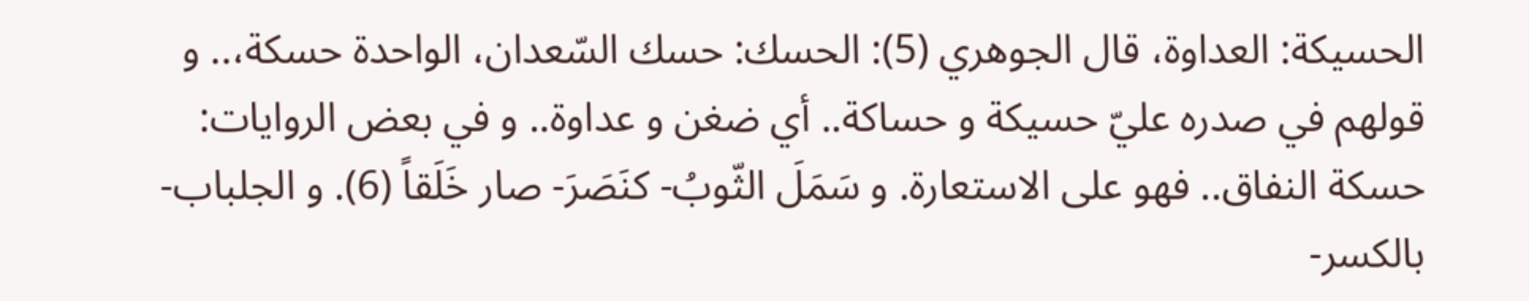الحسيكة: العداوة، قال الجوهري (5): الحسك: حسك السّعدان، الواحدة حسكة،.. و قولهم في صدره عليّ حسيكة و حساكة.. أي ضغن و عداوة.. و في بعض الروايات: حسكة النفاق.. فهو على الاستعارة. و سَمَلَ الثّوبُ- كنَصَرَ- صار خَلَقاً (6). و الجلباب- بالكسر-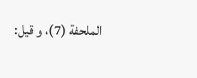الملحفة (7)، و قيل: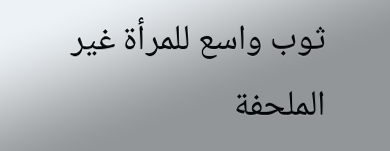ثوب واسع للمرأة غير الملحفة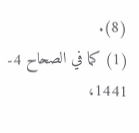(8).
(1) كما في الصحاح 4- 1441،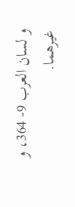و لسان العرب 9- 364، و غيرهما.